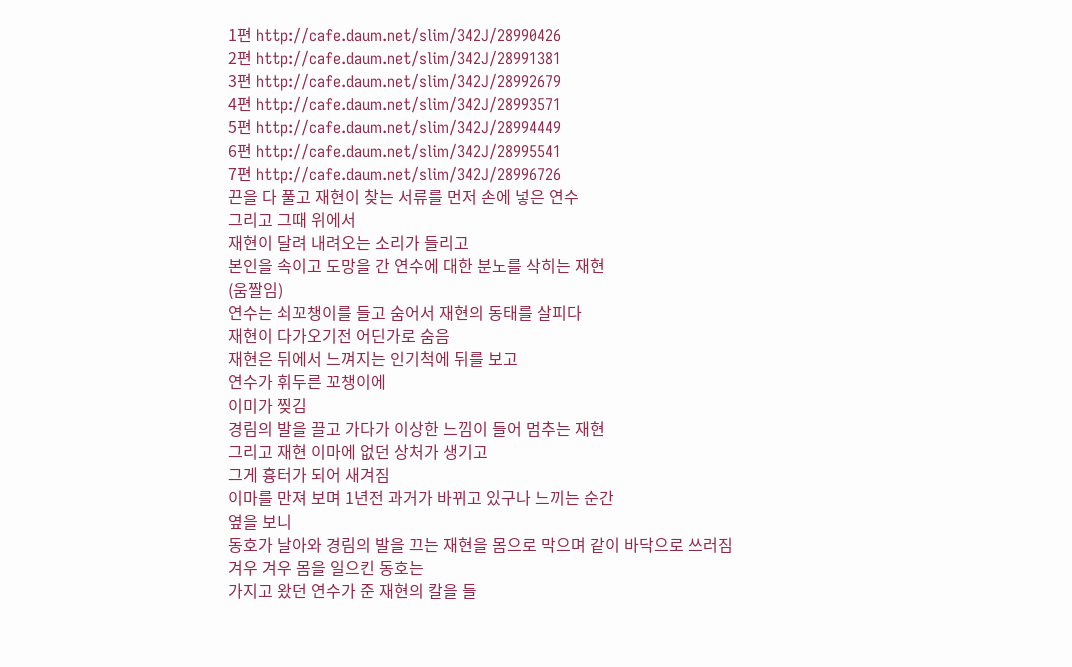1편 http://cafe.daum.net/slim/342J/28990426
2편 http://cafe.daum.net/slim/342J/28991381
3편 http://cafe.daum.net/slim/342J/28992679
4편 http://cafe.daum.net/slim/342J/28993571
5편 http://cafe.daum.net/slim/342J/28994449
6편 http://cafe.daum.net/slim/342J/28995541
7편 http://cafe.daum.net/slim/342J/28996726
끈을 다 풀고 재현이 찾는 서류를 먼저 손에 넣은 연수
그리고 그때 위에서
재현이 달려 내려오는 소리가 들리고
본인을 속이고 도망을 간 연수에 대한 분노를 삭히는 재현
(움짤임)
연수는 쇠꼬챙이를 들고 숨어서 재현의 동태를 살피다
재현이 다가오기전 어딘가로 숨음
재현은 뒤에서 느껴지는 인기척에 뒤를 보고
연수가 휘두른 꼬챙이에
이미가 찢김
경림의 발을 끌고 가다가 이상한 느낌이 들어 멈추는 재현
그리고 재현 이마에 없던 상처가 생기고
그게 흉터가 되어 새겨짐
이마를 만져 보며 1년전 과거가 바뀌고 있구나 느끼는 순간
옆을 보니
동호가 날아와 경림의 발을 끄는 재현을 몸으로 막으며 같이 바닥으로 쓰러짐
겨우 겨우 몸을 일으킨 동호는
가지고 왔던 연수가 준 재현의 칼을 들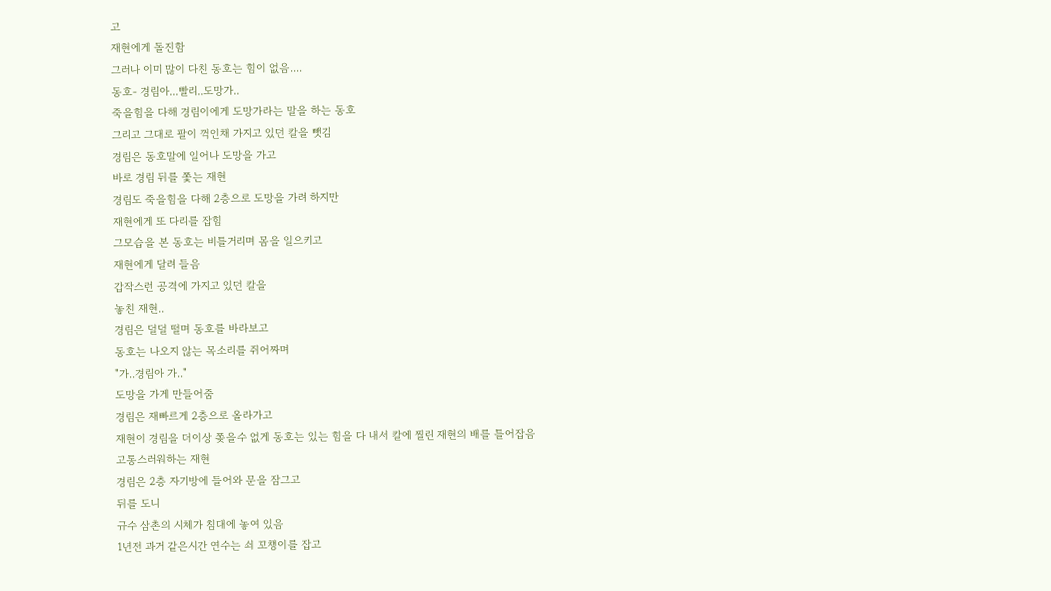고
재현에게 돌진함
그러나 이미 많이 다친 동호는 힘이 없음....
동호- 경림아...빨리..도망가..
죽을힘을 다해 경림이에게 도망가라는 말을 하는 동호
그리고 그대로 팔이 꺽인채 가지고 있던 칼을 뺏김
경림은 동호말에 일어나 도망을 가고
바로 경림 뒤를 쫓는 재현
경림도 죽을힘을 다해 2층으로 도망을 가려 하지만
재현에게 또 다리를 잡힘
그모습을 본 동호는 비틀거리며 몸을 일으키고
재현에게 달려 들음
갑작스런 공격에 가지고 있던 칼을
놓친 재현..
경림은 덜덜 떨며 동호를 바라보고
동호는 나오지 않는 목소리를 쥐어짜며
"가..경림아 가.."
도망을 가게 만들어줌
경림은 재빠르게 2층으로 올라가고
재현이 경림을 더이상 쫒을수 없게 동호는 있는 힘을 다 내서 칼에 찔린 재현의 배를 틀어잡음
고통스러워하는 재현
경림은 2층 자기방에 들어와 문을 잠그고
뒤를 도니
규수 삼촌의 시체가 침대에 놓여 있음
1년전 과거 같은시간 연수는 쇠 꼬챙이를 잡고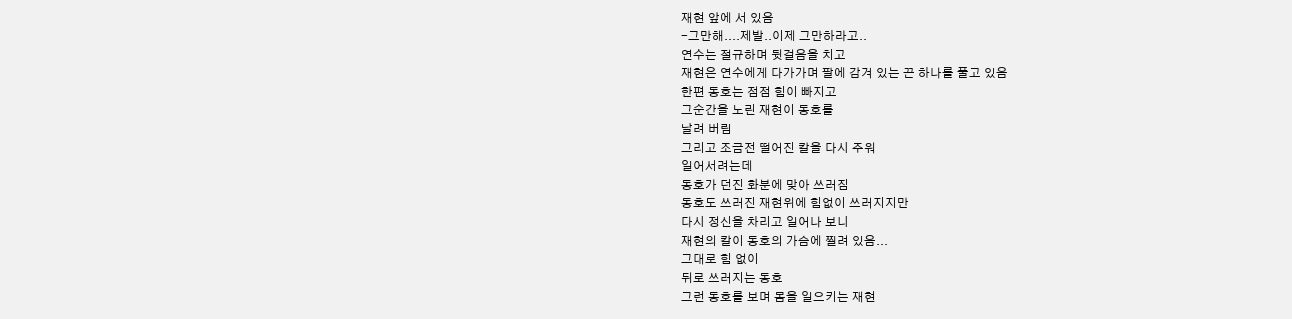재현 앞에 서 있음
-그만해....제발..이제 그만하라고..
연수는 절규하며 뒷걸음을 치고
재현은 연수에게 다가가며 팔에 감겨 있는 끈 하나를 풀고 있음
한편 동호는 점점 힘이 빠지고
그순간을 노린 재현이 동호를
날려 버림
그리고 조금전 떨어진 칼을 다시 주워
일어서려는데
동호가 던진 화분에 맞아 쓰러짐
동호도 쓰러진 재현위에 힘없이 쓰러지지만
다시 정신을 차리고 일어나 보니
재현의 칼이 동호의 가슴에 찔려 있음...
그대로 힘 없이
뒤로 쓰러지는 동호
그런 동호를 보며 몸을 일으키는 재현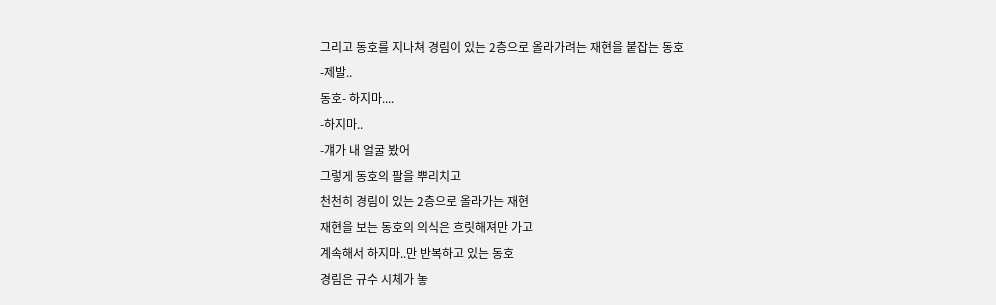그리고 동호를 지나쳐 경림이 있는 2층으로 올라가려는 재현을 붙잡는 동호
-제발..
동호- 하지마....
-하지마..
-걔가 내 얼굴 봤어
그렇게 동호의 팔을 뿌리치고
천천히 경림이 있는 2층으로 올라가는 재현
재현을 보는 동호의 의식은 흐릿해져만 가고
계속해서 하지마..만 반복하고 있는 동호
경림은 규수 시체가 놓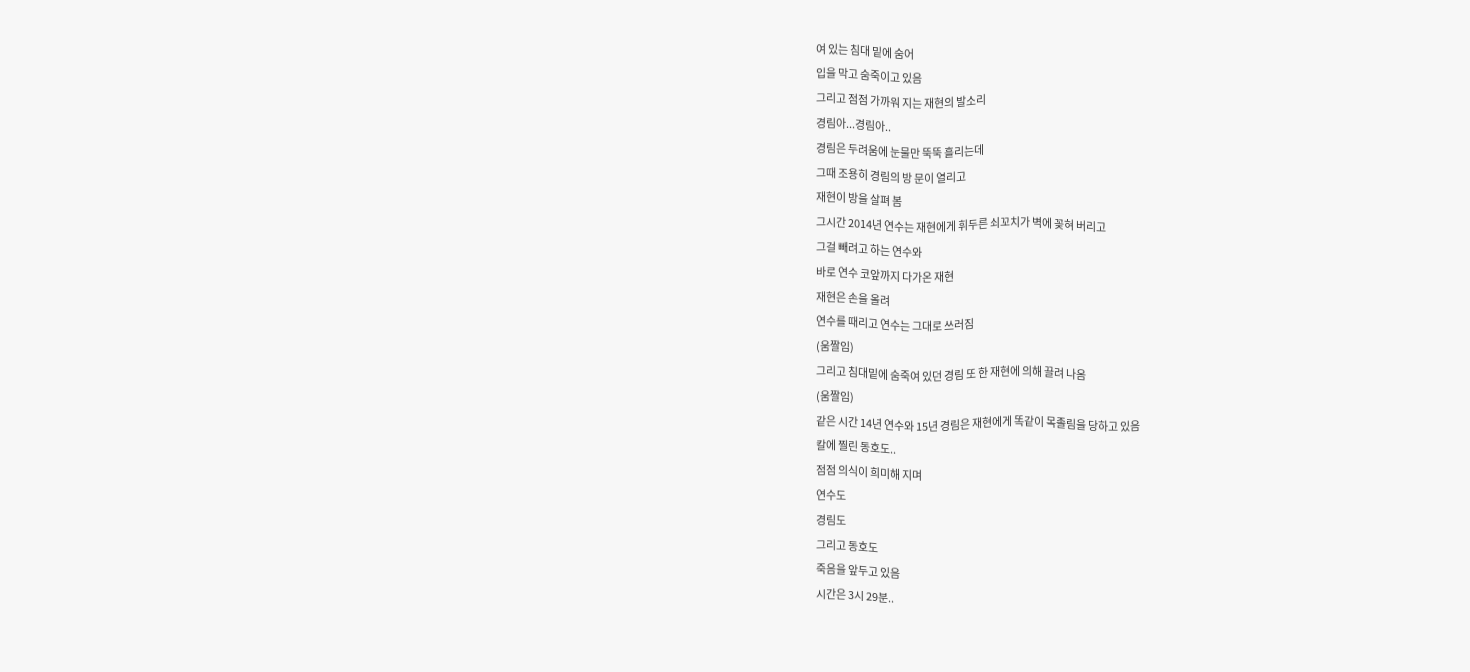여 있는 침대 밑에 숨어
입을 막고 숨죽이고 있음
그리고 점점 가까워 지는 재현의 발소리
경림아...경림아..
경림은 두려움에 눈물만 뚝뚝 흘리는데
그때 조용히 경림의 방 문이 열리고
재현이 방을 살펴 봄
그시간 2014년 연수는 재현에게 휘두른 쇠꼬치가 벽에 꽂혀 버리고
그걸 빼려고 하는 연수와
바로 연수 코앞까지 다가온 재현
재현은 손을 올려
연수를 때리고 연수는 그대로 쓰러짐
(움짤임)
그리고 침대밑에 숨죽여 있던 경림 또 한 재현에 의해 끌려 나옴
(움짤임)
같은 시간 14년 연수와 15년 경림은 재현에게 똑같이 목졸림을 당하고 있음
칼에 찔린 동호도..
점점 의식이 희미해 지며
연수도
경림도
그리고 동호도
죽음을 앞두고 있음
시간은 3시 29분..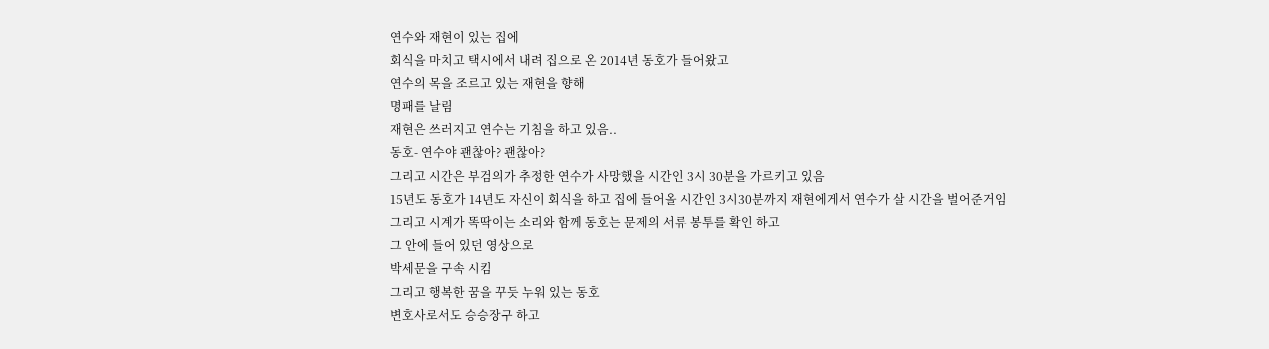연수와 재현이 있는 집에
회식을 마치고 택시에서 내려 집으로 온 2014년 동호가 들어왔고
연수의 목을 조르고 있는 재현을 향해
명패를 날림
재현은 쓰러지고 연수는 기침을 하고 있음..
동호- 연수야 괜찮아? 괜찮아?
그리고 시간은 부검의가 추정한 연수가 사망했을 시간인 3시 30분을 가르키고 있음
15년도 동호가 14년도 자신이 회식을 하고 집에 들어올 시간인 3시30분까지 재현에게서 연수가 살 시간을 벌어준거임
그리고 시계가 똑딱이는 소리와 함께 동호는 문제의 서류 봉투를 확인 하고
그 안에 들어 있던 영상으로
박세문을 구속 시킴
그리고 행복한 꿈을 꾸듯 누워 있는 동호
변호사로서도 승승장구 하고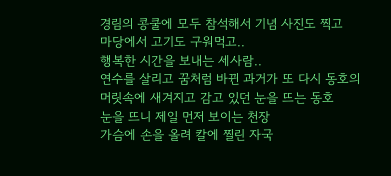경림의 콩쿨에 모두 참석해서 기념 사진도 찍고
마당에서 고기도 구워먹고..
행복한 시간을 보내는 세사람..
연수를 살리고 꿈처럼 바뀐 과거가 또 다시 동호의 머릿속에 새겨지고 감고 있던 눈을 뜨는 동호
눈을 뜨니 제일 먼저 보이는 천장
가슴에 손을 올려 칼에 찔린 자국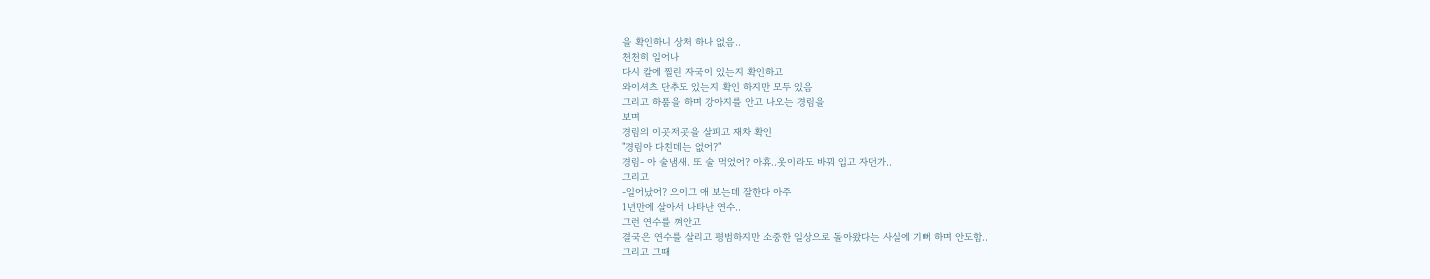을 확인하니 상처 하나 없음..
천천히 일어나
다시 칼에 찔린 자국이 있는지 확인하고
와이셔츠 단추도 있는지 확인 하지만 모두 있음
그리고 하품을 하며 강아지를 안고 나오는 경림을
보며
경림의 이곳저곳을 살피고 재차 확인
"경림아 다친데는 없어?"
경림- 아 술냄새. 또 술 먹었어? 아휴..옷이라도 바꿔 입고 자던가..
그리고
-일어났어? 으이그 애 보는데 잘한다 아주
1년만에 살아서 나타난 연수..
그런 연수를 껴안고
결국은 연수를 살리고 평범하지만 소중한 일상으로 돌아왔다는 사실에 기뻐 하며 안도함..
그리고 그때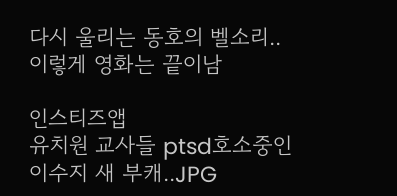다시 울리는 동호의 벨소리..
이렇게 영화는 끝이남

인스티즈앱
유치원 교사들 ptsd호소중인 이수지 새 부캐..JPG